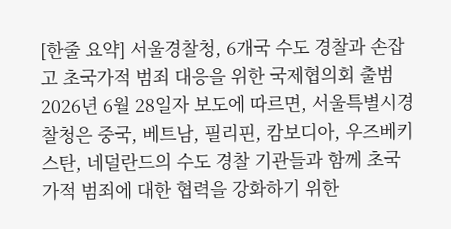[한줄 요약] 서울경찰청, 6개국 수도 경찰과 손잡고 초국가적 범죄 대응을 위한 국제협의회 출범
2026년 6월 28일자 보도에 따르면, 서울특별시경찰청은 중국, 베트남, 필리핀, 캄보디아, 우즈베키스탄, 네덜란드의 수도 경찰 기관들과 함께 초국가적 범죄에 대한 협력을 강화하기 위한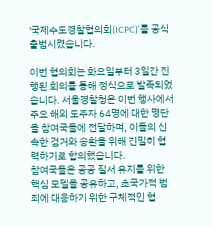'국제수도경찰협의회(ICPC)'를 공식 출범시켰습니다.

이번 협의회는 화요일부터 3일간 진행된 회의를 통해 정식으로 발족되었습니다. 서울경찰청은 이번 행사에서 주요 해외 도주자 64명에 대한 명단을 참여국들에 전달하며, 이들의 신속한 검거와 송환을 위해 긴밀히 협력하기로 합의했습니다.
참여국들은 공공 질서 유지를 위한 핵심 모델을 공유하고, 초국가적 범죄에 대응하기 위한 구체적인 협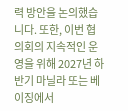력 방안을 논의했습니다. 또한, 이번 협의회의 지속적인 운영을 위해 2027년 하반기 마닐라 또는 베이징에서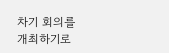차기 회의를 개최하기로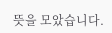뜻을 모았습니다.